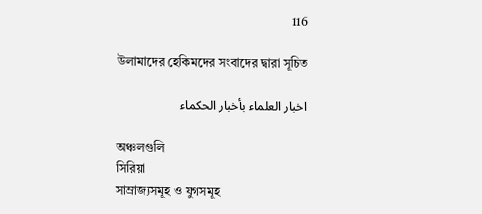116

উলামাদের হেকিমদের সংবাদের দ্বারা সূচিত

اخبار العلماء بأخبار الحكماء

অঞ্চলগুলি
সিরিয়া
সাম্রাজ্যসমূহ ও যুগসমূহ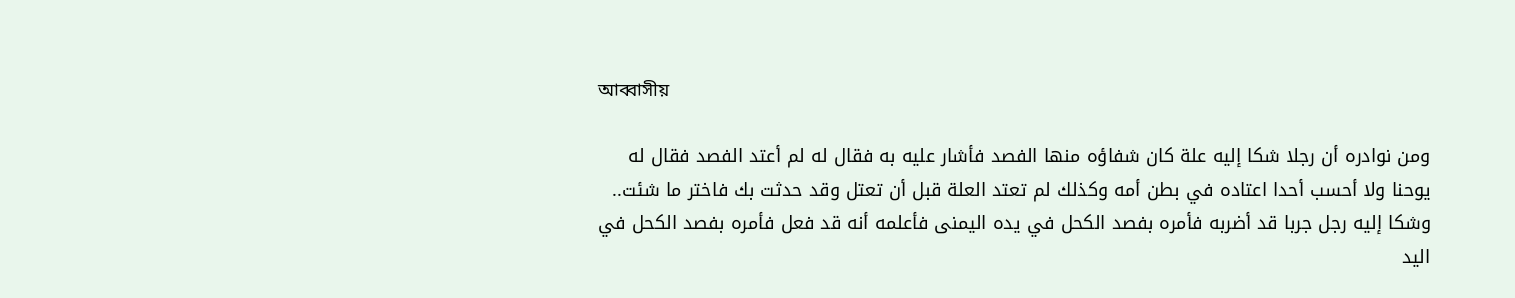আব্বাসীয়

ومن نوادره أن رجلا شكا إليه علة كان شفاؤه منها الفصد فأشار عليه به فقال له لم أعتد الفصد فقال له يوحنا ولا أحسب أحدا اعتاده في بطن أمه وكذلك لم تعتد العلة قبل أن تعتل وقد حدثت بك فاختر ما شئت.. وشكا إليه رجل جربا قد أضربه فأمره بفصد الكحل في يده اليمنى فأعلمه أنه قد فعل فأمره بفصد الكحل في اليد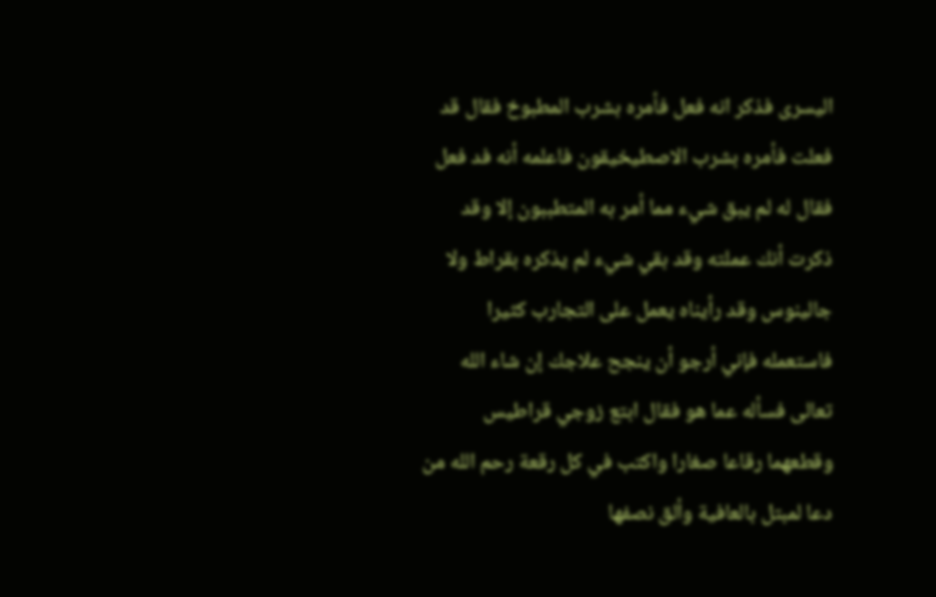اليسرى فذكر انه فعل فأمره بشرب المطبوخ فقال قد فعلت فأمره بشرب الاصطيخيقون فاعلمه أنه فد فعل فقال له لم يبق شيء مما أمر به المتطببون إلا وقد ذكرت أنك عملته وقد بقي شيء لم يذكره بقراط ولا جالينوس وقد رأيناه يعمل على التجارب كثيرا فاستعمله فإني أرجو أن ينجح علاجك إن شاء الله تعالى فسأله عما هو فقال ابتع زوجي قراطيس وقطعهما رقاعا صغارا واكتب في كل رقعة رحم الله من دعا لمبتل بالعافية وألق نصفها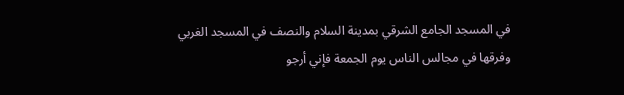في المسجد الجامع الشرقي بمدينة السلام والنصف في المسجد الغربي وفرقها في مجالس الناس يوم الجمعة فإني أرجو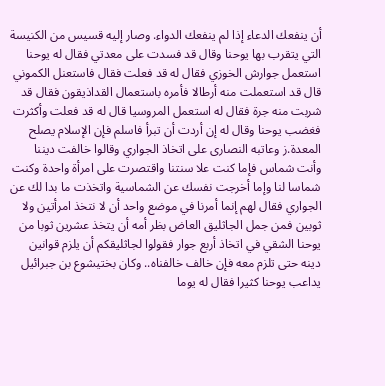أن ينفعك الدعاء إذا لم ينفعك الدواء. وصار إليه قسيس من الكنيسة التي يتقرب بها يوحنا وقال قد فسدت على معدتي فقال له يوحنا استعمل جوارش الخوزي فقال له قد فعلت فقال فاستعنل الكموني قال قد استعملت منه أرطالا فأمره باستعمال القداذيقون فقال قد شربت منه جرة فقال له استعمل المروسيا قال له قد فعلت وأكثرت فغضب يوحنا وقال له إن أردت أن تبرأ فاسلم فإن الإسلام يصلح المعدة.ز وعاتبه النصارى على اتخاذ الجواري وقالوا خالفت ديننا وأنت شماس فإما كنت علا سنتنا واقتصرت على امرأة واحدة وكنت شماسا لنا وإما أخرجت نفسك عن الشماسية واتخذت ما بدا لك عن الجواري فقال لهم إنما أمرنا في موضع واحد أن لا نتخذ امرأتين ولا ثوبين فمن جمل الجاثليق العاض بظر أمه أن يتخذ عشرين ثوبا من يوحنا الشقي في اتخاذ أربع جوار فقولوا لجاثليقكم أن يلزم قوانين دينه حتى تلزم معه فإن خالف خالفناه.. وكان بختيشوع بن جبرائيل يداعب يوحنا كثيرا فقال له يوما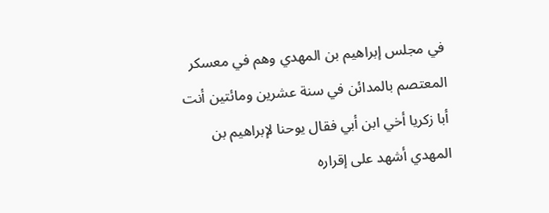في مجلس إبراهيم بن المهدي وهم في معسكر المعتصم بالمدائن في سنة عشرين ومائتين أنت أبا زكريا أخي ابن أبي فقال يوحنا لإبراهيم بن المهدي أشهد على إقراره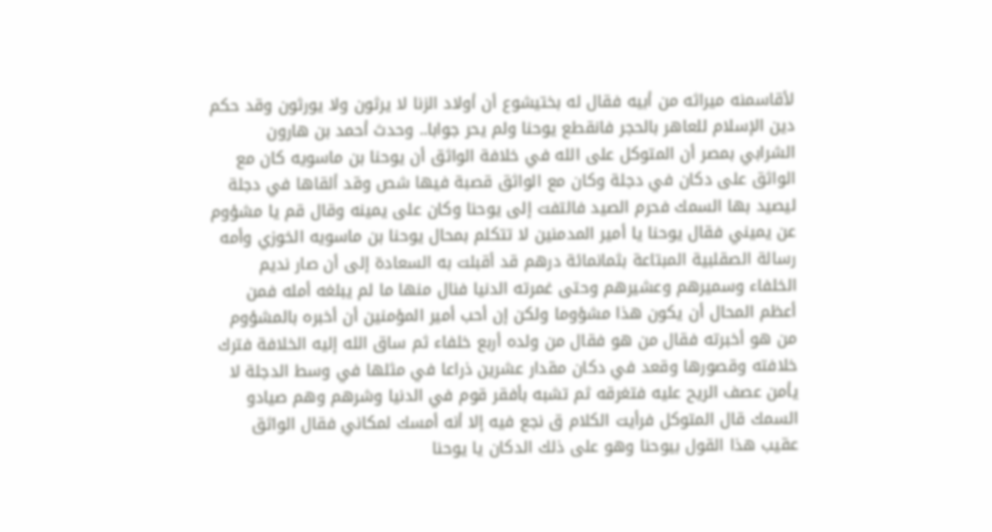لأقاسمنه ميراثه من أبيه فقال له بختيشوع أن أولاد الزنا لا يرثون ولا يورثون وقد حكم دين الإسلام للعاهر بالحجر فانقطع يوحنا ولم يحر جوابا.. وحدث أحمد بن هارون الشرابي بمصر أن المتوكل على الله في خلافة الواثق أن يوحنا بن ماسويه كان مع الواثق على دكان في دجلة وكان مع الواثق قصبة فيها شص وقد ألقاها في دجلة ليصيد بها السمك فحرم الصيد فالتفت إلى يوحنا وكان على يمينه وقال قم يا مشؤوم عن يميني فقال يوحنا يا أمير المدمنين لا تتكلم بمحال يوحنا بن ماسويه الخوزي وأمه رسالة الصقلبية المبتاعة بثمانمائة درهم قد أقبلت به السعادة إلى أن صار نديم الخلفاء وسميرهم وعشيرهم وحتى غمرته الدنيا فنال منها ما لم يبلغه أمله فمن أعظم المحال أن يكون هذا مشؤوما ولكن إن أحب أمير المؤمنين أن أخبره بالمشؤوم من هو أخبرته فقال من هو فقال من ولده أربع خلفاء ثم ساق الله إليه الخلافة فترك خلافته وقصورها وقعد في دكان مقدار عشرين ذراعا في مثلها في وسط الدجلة لا يأمن عصف الريح عليه فتغرقه ثم تشبه بأفقر قوم في الدنيا وشرهم وهم صيادو السمك قال المتوكل فرأيت الكلام ق نجع فيه إلا أنه أمسك لمكاني فقال الواثق عقيب هذا القول بيوحنا وهو على ذلك الدكان يا يوحنا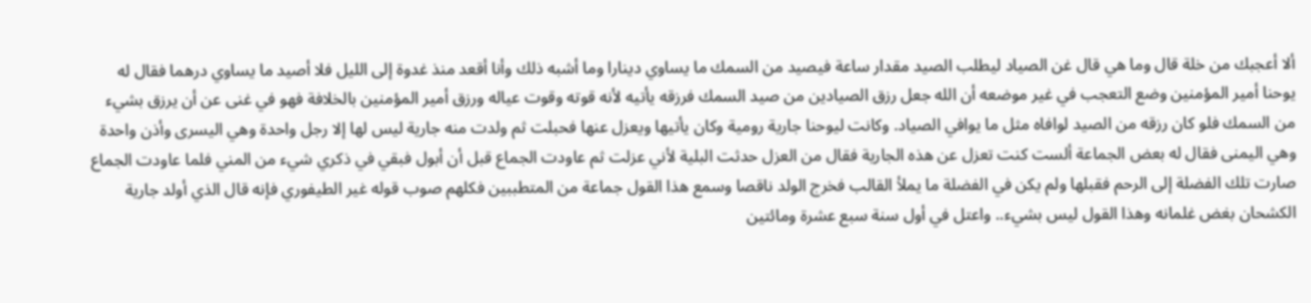ألا أعجبك من خلة قال وما هي قال غن الصياد ليطلب الصيد مقدار ساعة فيصيد من السمك ما يساوي دينارا وما أشبه ذلك وأنا أقعد منذ غدوة إلى الليل فلا أصيد ما يساوي درهما فقال له يوحنا أمير المؤمنين وضع التعجب في غير موضعه أن الله جعل رزق الصيادين من صيد السمك فرزقه يأتيه لأنه قوته وقوت عياله ورزق أمير المؤمنين بالخلافة فهو في غنى عن أن يرزق بشيء من السمك فلو كان رزقه من الصيد لوافاه مثل ما يوافي الصياد. وكانت ليوحنا جارية رومية وكان يأتيها ويعزل عنها فحبلت ثم ولدت منه جارية ليس لها إلا رجل واحدة وهي اليسرى وأذن واحدة وهي اليمنى فقال له بعض الجماعة ألست كنت تعزل عن هذه الجارية فقال من العزل حدثت البلية لأني عزلت ثم عاودت الجماع قبل أن أبول فبقي في ذكري شيء من المني فلما عاودت الجماع صارت تلك الفضلة إلى الرحم فقبلها ولم يكن في الفضلة ما يملأ القالب فخرج الولد ناقصا وسمع هذا القول جماعة من المتطببين فكلهم صوب قوله غير الطيفوري فإنه قال الذي أولد جارية الكشحان بغض غلمانه وهذا القول ليس بشيء.. واعتل في أول سنة سبع عشرة ومائتين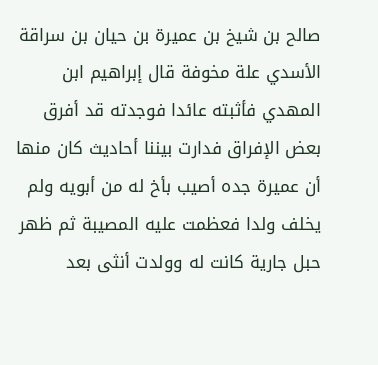صالح بن شيخ بن عميرة بن حيان بن سراقة الأسدي علة مخوفة قال إبراهيم ابن المهدي فأثبته عائدا فوجدته قد أفرق بعض الإفراق فدارت بيننا أحاديث كان منها أن عميرة جده أصيب بأخ له من أبويه ولم يخلف ولدا فعظمت عليه المصيبة ثم ظهر حبل جارية كانت له وولدت أنثى بعد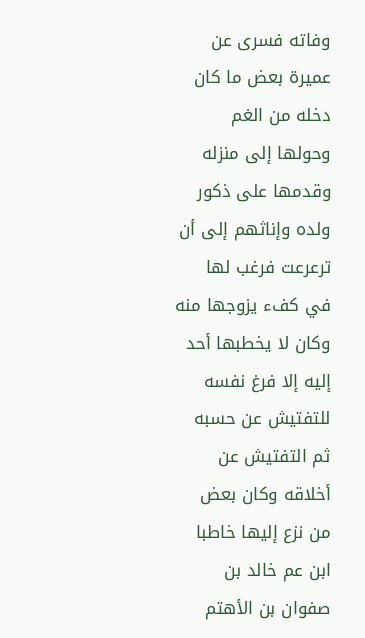وفاته فسرى عن عميرة بعض ما كان دخله من الغم وحولها إلى منزله وقدمها على ذكور ولده وإناثهم إلى أن ترعرعت فرغب لها في كفء يزوجها منه وكان لا يخطبها أحد إليه إلا فرغ نفسه للتفتيش عن حسبه ثم التفتيش عن أخلاقه وكان بعض من نزع إليها خاطبا ابن عم خالد بن صفوان بن الأهتم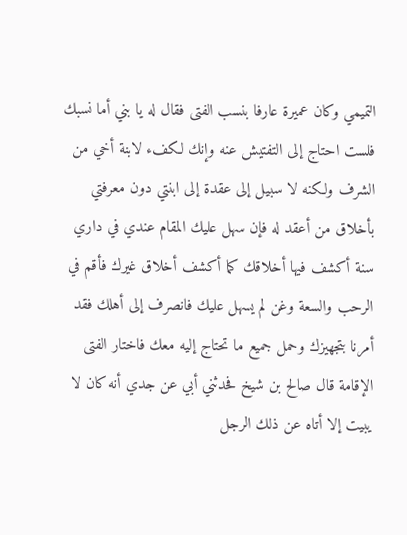التميمي وكان عميرة عارفا بنسب الفتى فقال له يا بني أما نسبك فلست احتاج إلى التفتيش عنه وإنك لكفء لابنة أخي من الشرف ولكنه لا سبيل إلى عقدة إلى ابنتي دون معرفتي بأخلاق من أعقد له فإن سهل عليك المقام عندي في داري سنة أكشف فيها أخلاقك كما أكشف أخلاق غيرك فأقم في الرحب والسعة وغن لم يسهل عليك فانصرف إلى أهلك فقد أمرنا بتجهيزك وحمل جميع ما تحتاج إليه معك فاختار الفتى الإقامة قال صالح بن شيخ فحدثني أبي عن جدي أنه كان لا يبيت إلا أتاه عن ذلك الرجل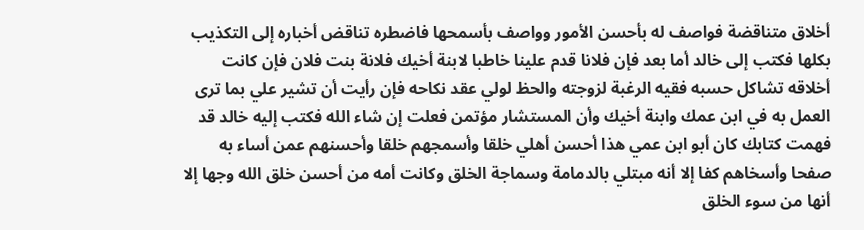أخلاق متناقضة فواصف له بأحسن الأمور وواصف بأسمحها فاضطره تناقض أخباره إلى التكذيب بكلها فكتب إلى خالد أما بعد فإن فلانا قدم علينا خاطبا لابنة أخيك فلانة بنت فلان فإن كانت أخلاقه تشاكل حسبه فقيه الرغبة لزوجته والحظ لولي عقد نكاحه فإن رأيت أن تشير علي بما ترى العمل به في ابن عمك وابنة أخيك وأن المستشار مؤتمن فعلت إن شاء الله فكتب إليه خالد قد فهمت كتابك كان أبو ابن عمي هذا أحسن أهلي خلقا وأسمجهم خلقا وأحسنهم عمن أساء به صفحا وأسخاهم كفا إلا أنه مبتلي بالدمامة وسماجة الخلق وكانت أمه من أحسن خلق الله وجها إلا أنها من سوء الخلق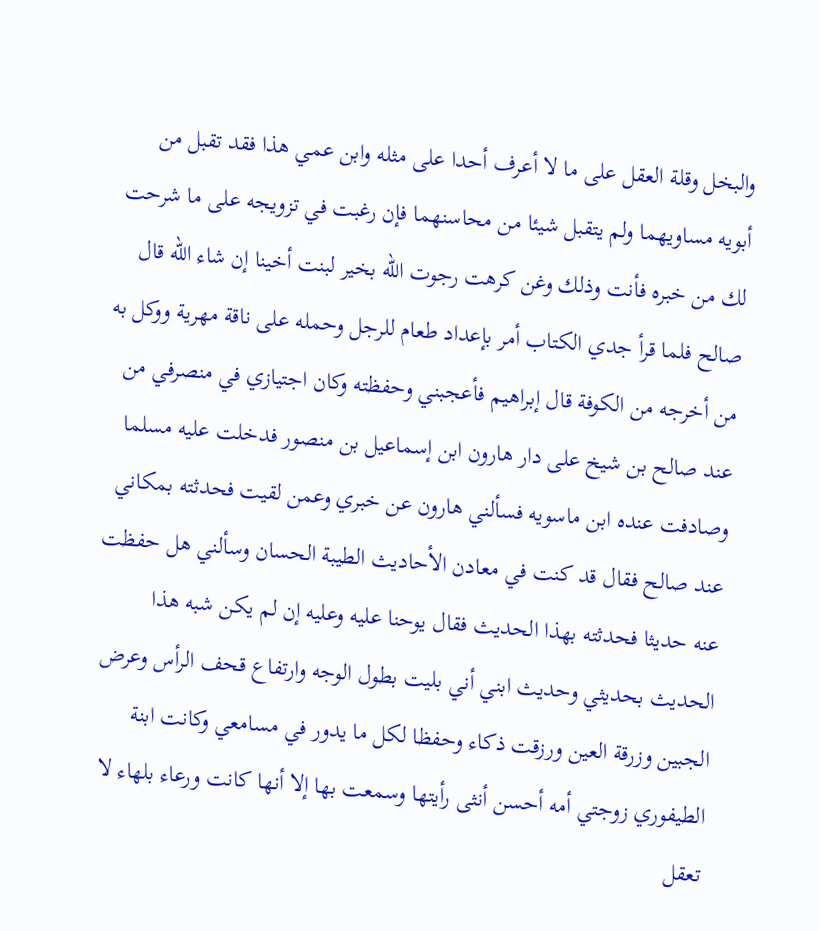والبخل وقلة العقل على ما لا أعرف أحدا على مثله وابن عمي هذا فقد تقبل من أبويه مساويهما ولم يتقبل شيئا من محاسنهما فإن رغبت في تزويجه على ما شرحت لك من خبره فأنت وذلك وغن كرهت رجوت الله بخير لبنت أخينا إن شاء الله قال صالح فلما قرأ جدي الكتاب أمر بإعداد طعام للرجل وحمله على ناقة مهرية ووكل به من أخرجه من الكوفة قال إبراهيم فأعجبني وحفظته وكان اجتيازي في منصرفي من عند صالح بن شيخ على دار هارون ابن إسماعيل بن منصور فدخلت عليه مسلما وصادفت عنده ابن ماسويه فسألني هارون عن خبري وعمن لقيت فحدثته بمكاني عند صالح فقال قد كنت في معادن الأحاديث الطيبة الحسان وسألني هل حفظت عنه حديثا فحدثته بهذا الحديث فقال يوحنا عليه وعليه إن لم يكن شبه هذا الحديث بحديثي وحديث ابني أني بليت بطول الوجه وارتفاع قحف الرأس وعرض الجبين وزرقة العين ورزقت ذكاء وحفظا لكل ما يدور في مسامعي وكانت ابنة الطيفوري زوجتي أمه أحسن أنثى رأيتها وسمعت بها إلا أنها كانت ورعاء بلهاء لا تعقل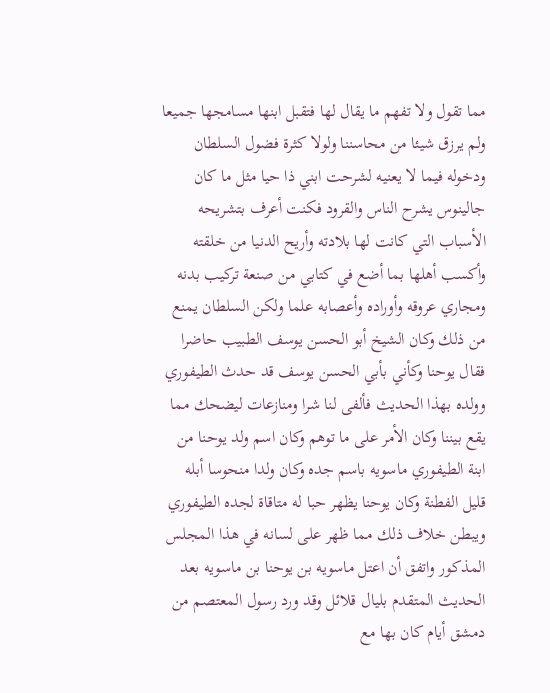مما تقول ولا تفهم ما يقال لها فتقبل ابنها مسامجها جميعا ولم يرزق شيئا من محاسننا ولولا كثرة فضول السلطان ودخوله فيما لا يعنيه لشرحت ابني ذا حيا مثل ما كان جالينوس يشرح الناس والقرود فكنت أعرف بتشريحه الأسباب التي كانت لها بلادته وأريح الدنيا من خلقته وأكسب أهلها بما أضع في كتابي من صنعة تركيب بدنه ومجاري عروقه وأوراده وأعصابه علما ولكن السلطان يمنع من ذلك وكان الشيخ أبو الحسن يوسف الطبيب حاضرا فقال يوحنا وكأني بأبي الحسن يوسف قد حدث الطيفوري وولده بهذا الحديث فألفى لنا شرا ومنازعات ليضحك مما يقع بيننا وكان الأمر على ما توهم وكان اسم ولد يوحنا من ابنة الطيفوري ماسويه باسم جده وكان ولدا منحوسا أبله قليل الفطنة وكان يوحنا يظهر حبا له متاقاة لجده الطيفوري ويبطن خلاف ذلك مما ظهر على لسانه في هذا المجلس المذكور واتفق أن اعتل ماسويه بن يوحنا بن ماسويه بعد الحديث المتقدم بليال قلائل وقد ورد رسول المعتصم من دمشق أيام كان بها مع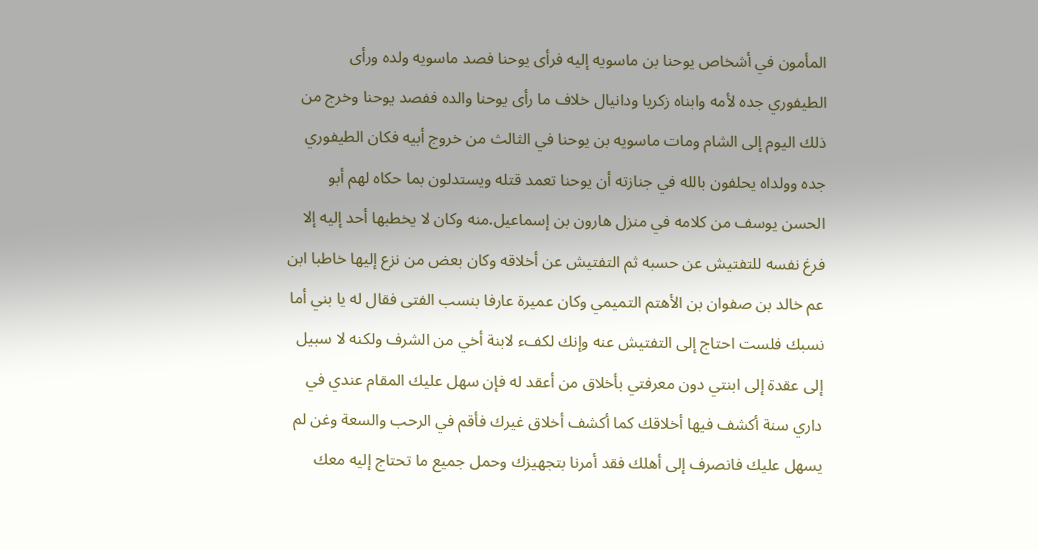المأمون في أشخاص يوحنا بن ماسويه إليه فرأى يوحنا فصد ماسويه ولده ورأى الطيفوري جده لأمه وابناه زكريا ودانيال خلاف ما رأى يوحنا والده ففصد يوحنا وخرج من ذلك اليوم إلى الشام ومات ماسويه بن يوحنا في الثالث من خروج أبيه فكان الطيفوري جده وولداه يحلفون بالله في جنازته أن يوحنا تعمد قتله ويستدلون بما حكاه لهم أبو الحسن يوسف من كلامه في منزل هارون بن إسماعيل.منه وكان لا يخطبها أحد إليه إلا فرغ نفسه للتفتيش عن حسبه ثم التفتيش عن أخلاقه وكان بعض من نزع إليها خاطبا ابن عم خالد بن صفوان بن الأهتم التميمي وكان عميرة عارفا بنسب الفتى فقال له يا بني أما نسبك فلست احتاج إلى التفتيش عنه وإنك لكفء لابنة أخي من الشرف ولكنه لا سبيل إلى عقدة إلى ابنتي دون معرفتي بأخلاق من أعقد له فإن سهل عليك المقام عندي في داري سنة أكشف فيها أخلاقك كما أكشف أخلاق غيرك فأقم في الرحب والسعة وغن لم يسهل عليك فانصرف إلى أهلك فقد أمرنا بتجهيزك وحمل جميع ما تحتاج إليه معك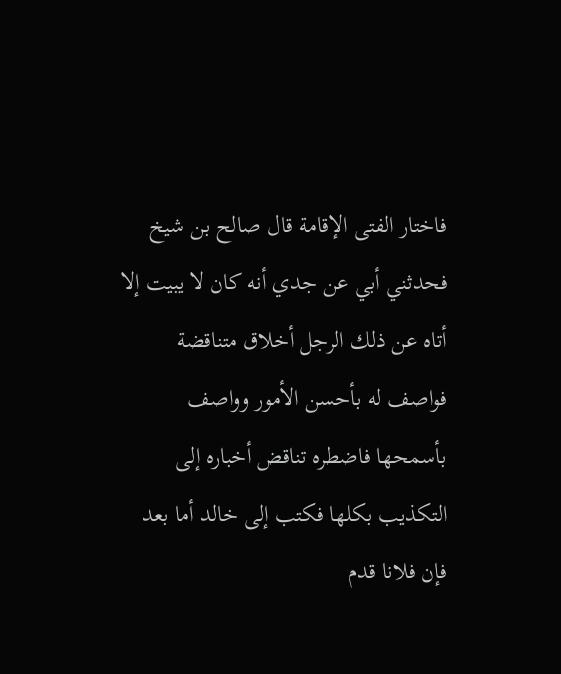فاختار الفتى الإقامة قال صالح بن شيخ فحدثني أبي عن جدي أنه كان لا يبيت إلا أتاه عن ذلك الرجل أخلاق متناقضة فواصف له بأحسن الأمور وواصف بأسمحها فاضطره تناقض أخباره إلى التكذيب بكلها فكتب إلى خالد أما بعد فإن فلانا قدم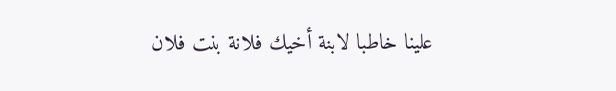علينا خاطبا لابنة أخيك فلانة بنت فلان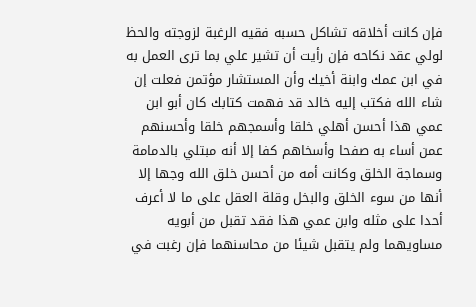فإن كانت أخلاقه تشاكل حسبه فقيه الرغبة لزوجته والحظ لولي عقد نكاحه فإن رأيت أن تشير علي بما ترى العمل به في ابن عمك وابنة أخيك وأن المستشار مؤتمن فعلت إن شاء الله فكتب إليه خالد قد فهمت كتابك كان أبو ابن عمي هذا أحسن أهلي خلقا وأسمجهم خلقا وأحسنهم عمن أساء به صفحا وأسخاهم كفا إلا أنه مبتلي بالدمامة وسماجة الخلق وكانت أمه من أحسن خلق الله وجها إلا أنها من سوء الخلق والبخل وقلة العقل على ما لا أعرف أحدا على مثله وابن عمي هذا فقد تقبل من أبويه مساويهما ولم يتقبل شيئا من محاسنهما فإن رغبت في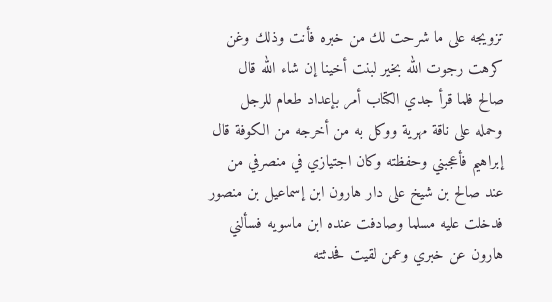تزويجه على ما شرحت لك من خبره فأنت وذلك وغن كرهت رجوت الله بخير لبنت أخينا إن شاء الله قال صالح فلما قرأ جدي الكتاب أمر بإعداد طعام للرجل وحمله على ناقة مهرية ووكل به من أخرجه من الكوفة قال إبراهيم فأعجبني وحفظته وكان اجتيازي في منصرفي من عند صالح بن شيخ على دار هارون ابن إسماعيل بن منصور فدخلت عليه مسلما وصادفت عنده ابن ماسويه فسألني هارون عن خبري وعمن لقيت فحدثته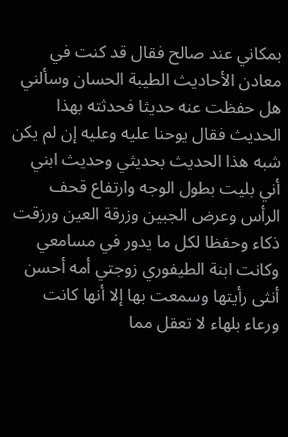بمكاني عند صالح فقال قد كنت في معادن الأحاديث الطيبة الحسان وسألني هل حفظت عنه حديثا فحدثته بهذا الحديث فقال يوحنا عليه وعليه إن لم يكن شبه هذا الحديث بحديثي وحديث ابني أني بليت بطول الوجه وارتفاع قحف الرأس وعرض الجبين وزرقة العين ورزقت ذكاء وحفظا لكل ما يدور في مسامعي وكانت ابنة الطيفوري زوجتي أمه أحسن أنثى رأيتها وسمعت بها إلا أنها كانت ورعاء بلهاء لا تعقل مما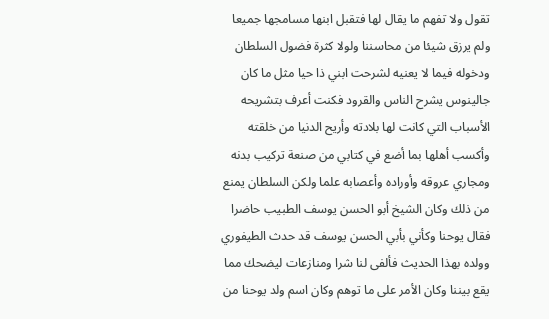تقول ولا تفهم ما يقال لها فتقبل ابنها مسامجها جميعا ولم يرزق شيئا من محاسننا ولولا كثرة فضول السلطان ودخوله فيما لا يعنيه لشرحت ابني ذا حيا مثل ما كان جالينوس يشرح الناس والقرود فكنت أعرف بتشريحه الأسباب التي كانت لها بلادته وأريح الدنيا من خلقته وأكسب أهلها بما أضع في كتابي من صنعة تركيب بدنه ومجاري عروقه وأوراده وأعصابه علما ولكن السلطان يمنع من ذلك وكان الشيخ أبو الحسن يوسف الطبيب حاضرا فقال يوحنا وكأني بأبي الحسن يوسف قد حدث الطيفوري وولده بهذا الحديث فألفى لنا شرا ومنازعات ليضحك مما يقع بيننا وكان الأمر على ما توهم وكان اسم ولد يوحنا من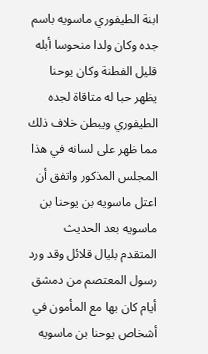ابنة الطيفوري ماسويه باسم جده وكان ولدا منحوسا أبله قليل الفطنة وكان يوحنا يظهر حبا له متاقاة لجده الطيفوري ويبطن خلاف ذلك مما ظهر على لسانه في هذا المجلس المذكور واتفق أن اعتل ماسويه بن يوحنا بن ماسويه بعد الحديث المتقدم بليال قلائل وقد ورد رسول المعتصم من دمشق أيام كان بها مع المأمون في أشخاص يوحنا بن ماسويه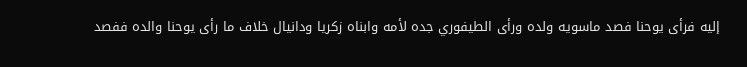إليه فرأى يوحنا فصد ماسويه ولده ورأى الطيفوري جده لأمه وابناه زكريا ودانيال خلاف ما رأى يوحنا والده ففصد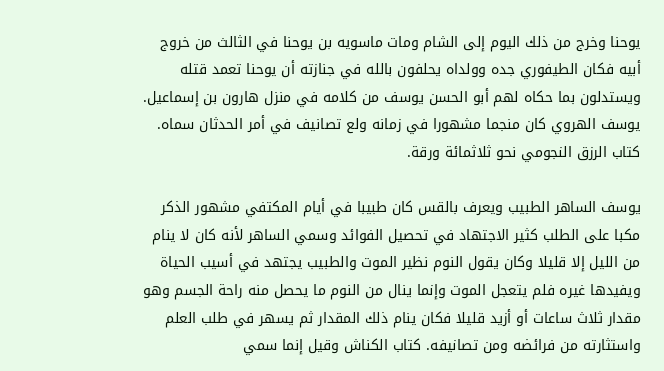يوحنا وخرج من ذلك اليوم إلى الشام ومات ماسويه بن يوحنا في الثالث من خروج أبيه فكان الطيفوري جده وولداه يحلفون بالله في جنازته أن يوحنا تعمد قتله ويستدلون بما حكاه لهم أبو الحسن يوسف من كلامه في منزل هارون بن إسماعيل. يوسف الهروي كان منجما مشهورا في زمانه ولع تصانيف في أمر الحدثان سماه. كتاب الرزق النجومي نحو ثلاثمائة ورقة.

يوسف الساهر الطبيب ويعرف بالقس كان طبيبا في أيام المكتفي مشهور الذكر مكبا على الطلب كثير الاجتهاد في تحصيل الفوائد وسمي الساهر لأنه كان لا ينام من الليل إلا قليلا وكان يقول النوم نظير الموت والطبيب يجتهد في أسيب الحياة ويفيدها غيره فلم يتعجل الموت وإنما ينال من النوم ما يحصل منه راحة الجسم وهو مقدار ثلاث ساعات أو أزيد قليلا فكان ينام ذلك المقدار ثم يسهر في طلب العلم واستثارته من فرائضه ومن تصانيفه. كتاب الكناش وقيل إنما سمي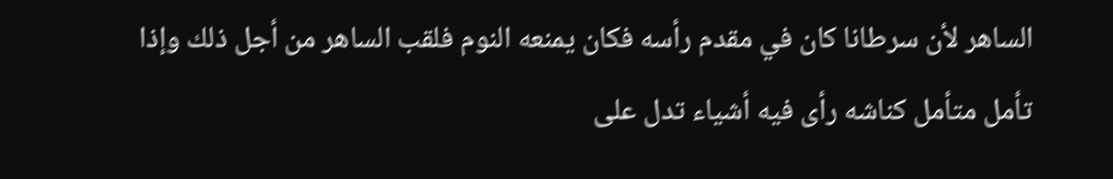الساهر لأن سرطانا كان في مقدم رأسه فكان يمنعه النوم فلقب الساهر من أجل ذلك وإذا تأمل متأمل كناشه رأى فيه أشياء تدل على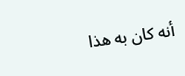أنه كان به هذا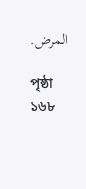المرض.

পৃষ্ঠা ১৬৮